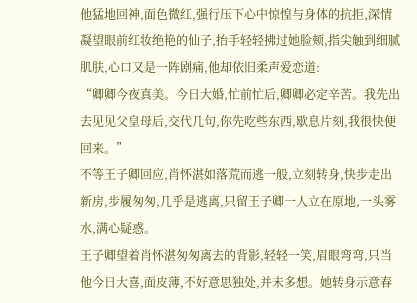他猛地回神,面色微红,强行压下心中惊惶与身体的抗拒,深情凝望眼前红妆绝艳的仙子,抬手轻轻拂过她脸颊,指尖触到细腻肌肤,心口又是一阵剧痛,他却依旧柔声爱恋道:
“卿卿今夜真美。今日大婚,忙前忙后,卿卿必定辛苦。我先出去见见父皇母后,交代几句,你先吃些东西,歇息片刻,我很快便回来。”
不等王子卿回应,肖怀湛如落荒而逃一般,立刻转身,快步走出新房,步履匆匆,几乎是逃离,只留王子卿一人立在原地,一头雾水,满心疑惑。
王子卿望着肖怀湛匆匆离去的背影,轻轻一笑,眉眼弯弯,只当他今日大喜,面皮薄,不好意思独处,并未多想。她转身示意春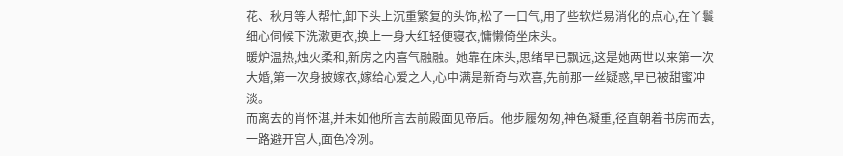花、秋月等人帮忙,卸下头上沉重繁复的头饰,松了一口气,用了些软烂易消化的点心,在丫鬟细心伺候下洗漱更衣,换上一身大红轻便寝衣,慵懒倚坐床头。
暖炉温热,烛火柔和,新房之内喜气融融。她靠在床头,思绪早已飘远,这是她两世以来第一次大婚,第一次身披嫁衣,嫁给心爱之人,心中满是新奇与欢喜,先前那一丝疑惑,早已被甜蜜冲淡。
而离去的肖怀湛,并未如他所言去前殿面见帝后。他步履匆匆,神色凝重,径直朝着书房而去,一路避开宫人,面色冷冽。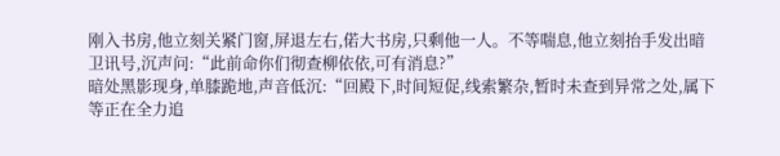刚入书房,他立刻关紧门窗,屏退左右,偌大书房,只剩他一人。不等喘息,他立刻抬手发出暗卫讯号,沉声问:“此前命你们彻查柳依依,可有消息?”
暗处黑影现身,单膝跪地,声音低沉:“回殿下,时间短促,线索繁杂,暂时未查到异常之处,属下等正在全力追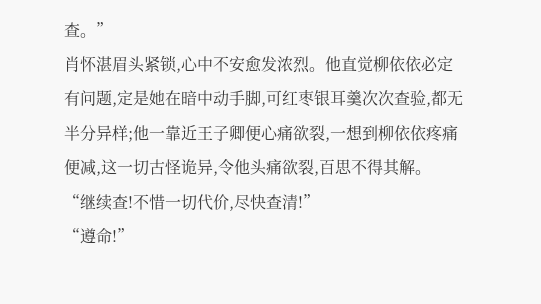查。”
肖怀湛眉头紧锁,心中不安愈发浓烈。他直觉柳依依必定有问题,定是她在暗中动手脚,可红枣银耳羹次次查验,都无半分异样;他一靠近王子卿便心痛欲裂,一想到柳依依疼痛便减,这一切古怪诡异,令他头痛欲裂,百思不得其解。
“继续查!不惜一切代价,尽快查清!”
“遵命!”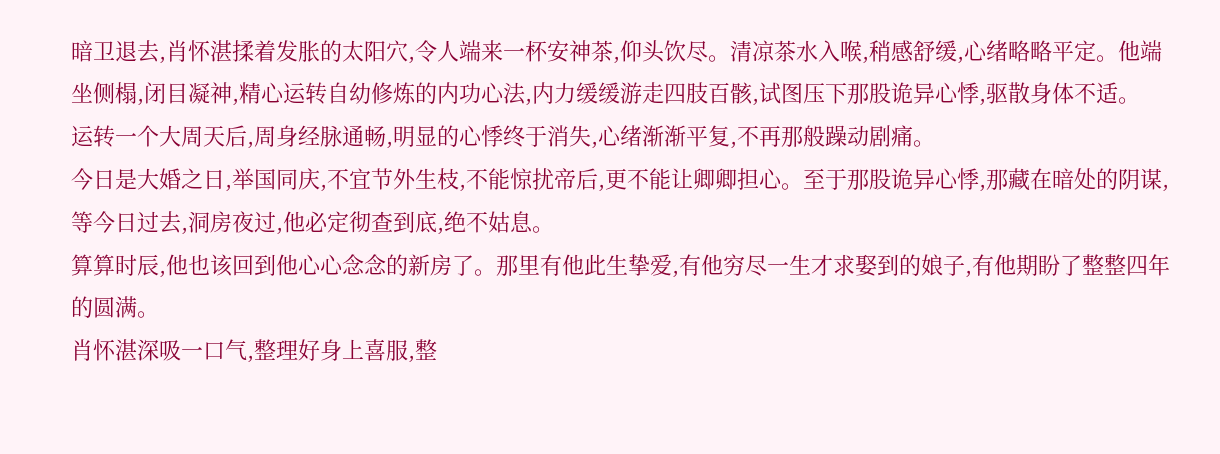暗卫退去,肖怀湛揉着发胀的太阳穴,令人端来一杯安神茶,仰头饮尽。清凉茶水入喉,稍感舒缓,心绪略略平定。他端坐侧榻,闭目凝神,精心运转自幼修炼的内功心法,内力缓缓游走四肢百骸,试图压下那股诡异心悸,驱散身体不适。
运转一个大周天后,周身经脉通畅,明显的心悸终于消失,心绪渐渐平复,不再那般躁动剧痛。
今日是大婚之日,举国同庆,不宜节外生枝,不能惊扰帝后,更不能让卿卿担心。至于那股诡异心悸,那藏在暗处的阴谋,等今日过去,洞房夜过,他必定彻查到底,绝不姑息。
算算时辰,他也该回到他心心念念的新房了。那里有他此生挚爱,有他穷尽一生才求娶到的娘子,有他期盼了整整四年的圆满。
肖怀湛深吸一口气,整理好身上喜服,整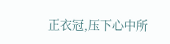正衣冠,压下心中所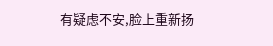有疑虑不安,脸上重新扬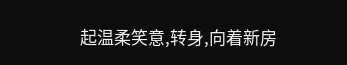起温柔笑意,转身,向着新房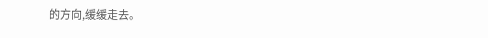的方向,缓缓走去。